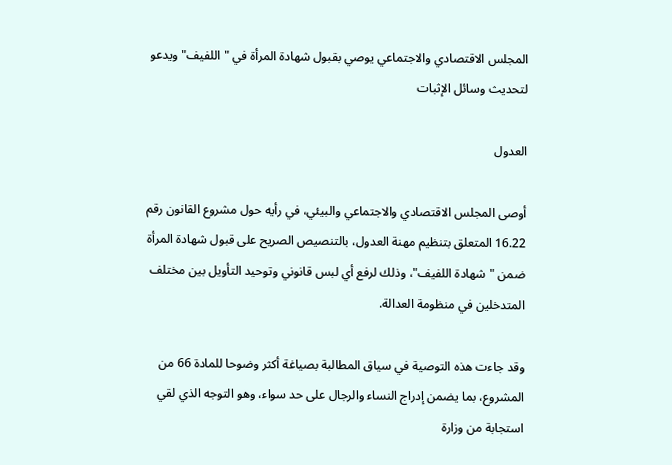المجلس الاقتصادي والاجتماعي يوصي بقبول شهادة المرأة في "اللفيف" ويدعو لتحديث وسائل الإثبات

العدول

أوصى المجلس الاقتصادي والاجتماعي والبيئي، في رأيه حول مشروع القانون رقم 16.22 المتعلق بتنظيم مهنة العدول، بالتنصيص الصريح على قبول شهادة المرأة ضمن "شهادة اللفيف"، وذلك لرفع أي لبس قانوني وتوحيد التأويل بين مختلف المتدخلين في منظومة العدالة.

وقد جاءت هذه التوصية في سياق المطالبة بصياغة أكثر وضوحا للمادة 66 من المشروع، بما يضمن إدراج النساء والرجال على حد سواء، وهو التوجه الذي لقي استجابة من وزارة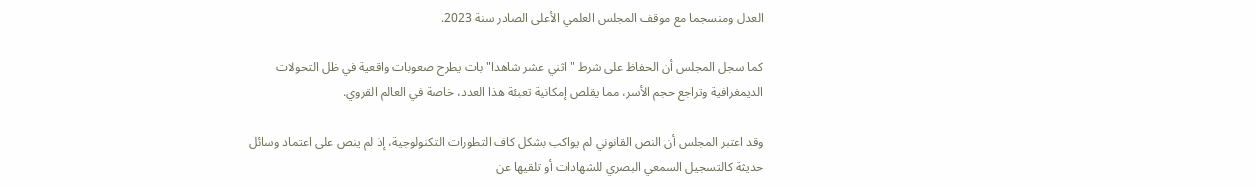العدل ومنسجما مع موقف المجلس العلمي الأعلى الصادر سنة 2023.

كما سجل المجلس أن الحفاظ على شرط "اثني عشر شاهدا" بات يطرح صعوبات واقعية في ظل التحولات الديمغرافية وتراجع حجم الأسر، مما يقلص إمكانية تعبئة هذا العدد، خاصة في العالم القروي.

وقد اعتبر المجلس أن النص القانوني لم يواكب بشكل كاف التطورات التكنولوجية، إذ لم ينص على اعتماد وسائل حديثة كالتسجيل السمعي البصري للشهادات أو تلقيها عن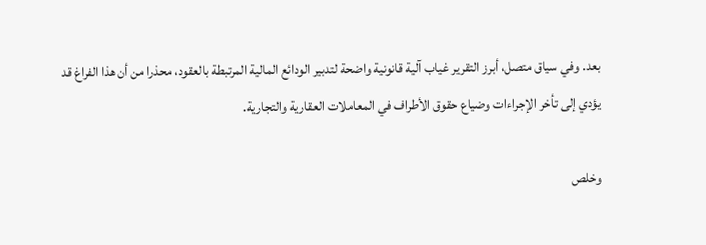بعد. وفي سياق متصل، أبرز التقرير غياب آلية قانونية واضحة لتدبير الودائع المالية المرتبطة بالعقود، محذرا من أن هذا الفراغ قد يؤدي إلى تأخر الإجراءات وضياع حقوق الأطراف في المعاملات العقارية والتجارية.

وخلص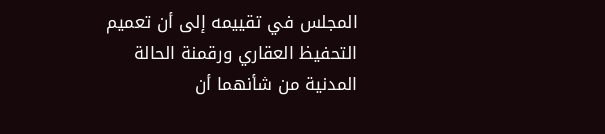المجلس في تقييمه إلى أن تعميم التحفيظ العقاري ورقمنة الحالة المدنية من شأنهما أن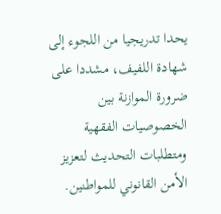يحدا تدريجيا من اللجوء إلى شهادة اللفيف، مشددا على ضرورة الموازنة بين الخصوصيات الفقهية ومتطلبات التحديث لتعزيز الأمن القانوني للمواطنين.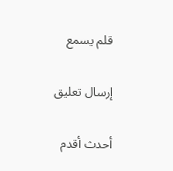قلم يسمع

إرسال تعليق

أحدث أقدم